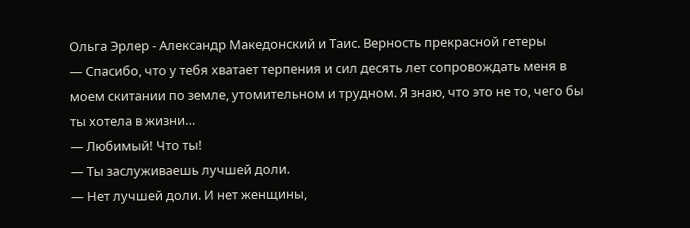Ольга Эрлер - Александр Македонский и Таис. Верность прекрасной гетеры
— Спасибо, что у тебя хватает терпения и сил десять лет сопровождать меня в моем скитании по земле, утомительном и трудном. Я знаю, что это не то, чего бы ты хотела в жизни…
— Любимый! Что ты!
— Ты заслуживаешь лучшей доли.
— Нет лучшей доли. И нет женщины,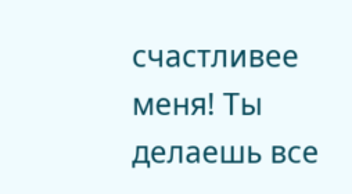счастливее меня! Ты делаешь все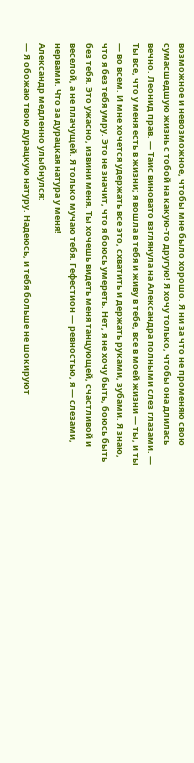возможное и невозможное, чтобы мне было хорошо. Я ни за что не променяю свою сумасшедшую жизнь с тобой на какую-то другую! Я хочу только, чтобы она длилась вечно. Леонид прав. — Таис виновато взглянула на Александра полными слез глазами. — Ты все, что у меня есть в жизни; я вошла в тебя и живу в тебе, все в моей жизни — ты, и ты — во всем. И мне хочется удержать все это, схватить и держать руками, зубами. Я знаю, что я без тебя умру. Это не значит, что я боюсь умереть. Нет, я не хочу быть, боюсь быть без тебя. Это ужасно, извини меня. Ты хочешь видеть меня танцующей, счастливой и веселой, а не плачущей. Я только мучаю тебя. Гефестион — ревностью, я — слезами, нервами. Что за дурацкая натура у меня!
Александр медленно улыбнулся:
— Я обожаю твою дурацкую натуру. Надеюсь, и тебя больше не шокируют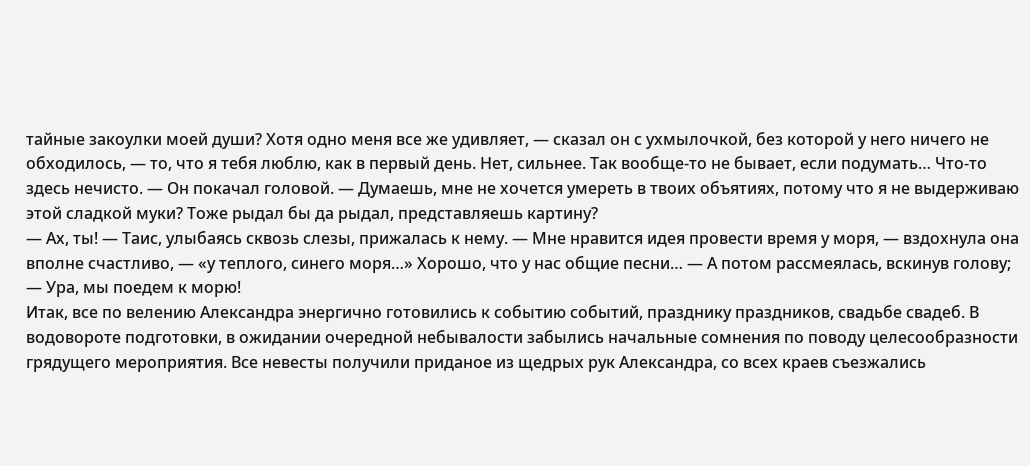тайные закоулки моей души? Хотя одно меня все же удивляет, — сказал он с ухмылочкой, без которой у него ничего не обходилось, — то, что я тебя люблю, как в первый день. Нет, сильнее. Так вообще-то не бывает, если подумать… Что-то здесь нечисто. — Он покачал головой. — Думаешь, мне не хочется умереть в твоих объятиях, потому что я не выдерживаю этой сладкой муки? Тоже рыдал бы да рыдал, представляешь картину?
— Ах, ты! — Таис, улыбаясь сквозь слезы, прижалась к нему. — Мне нравится идея провести время у моря, — вздохнула она вполне счастливо, — «у теплого, синего моря…» Хорошо, что у нас общие песни… — А потом рассмеялась, вскинув голову; — Ура, мы поедем к морю!
Итак, все по велению Александра энергично готовились к событию событий, празднику праздников, свадьбе свадеб. В водовороте подготовки, в ожидании очередной небывалости забылись начальные сомнения по поводу целесообразности грядущего мероприятия. Все невесты получили приданое из щедрых рук Александра, со всех краев съезжались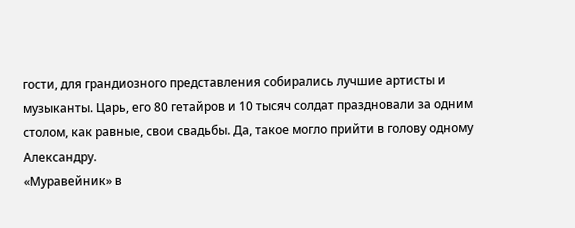гости, для грандиозного представления собирались лучшие артисты и музыканты. Царь, его 80 гетайров и 10 тысяч солдат праздновали за одним столом, как равные, свои свадьбы. Да, такое могло прийти в голову одному Александру.
«Муравейник» в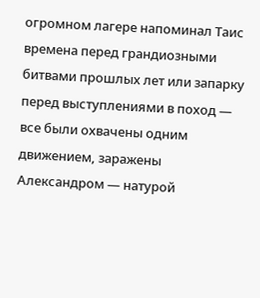огромном лагере напоминал Таис времена перед грандиозными битвами прошлых лет или запарку перед выступлениями в поход — все были охвачены одним движением, заражены Александром — натурой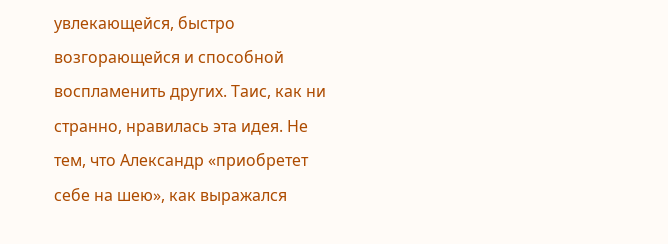увлекающейся, быстро возгорающейся и способной воспламенить других. Таис, как ни странно, нравилась эта идея. Не тем, что Александр «приобретет себе на шею», как выражался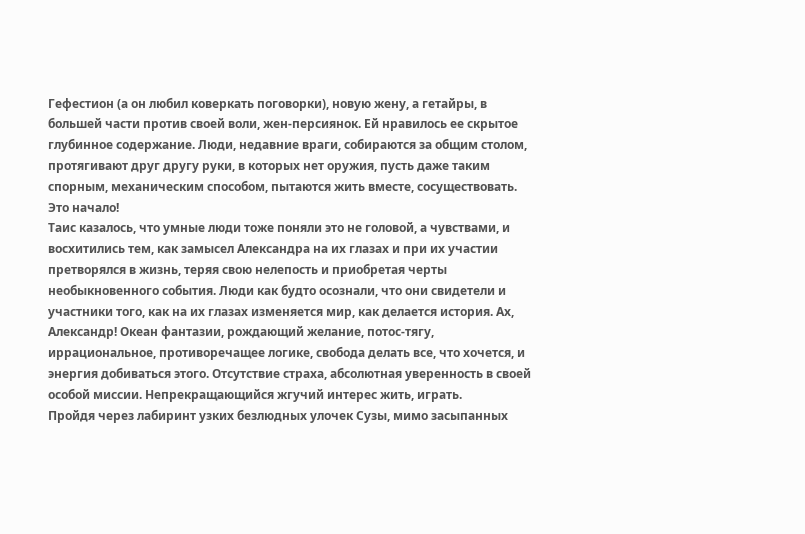Гефестион (а он любил коверкать поговорки), новую жену, а гетайры, в большей части против своей воли, жен-персиянок. Ей нравилось ее скрытое глубинное содержание. Люди, недавние враги, собираются за общим столом, протягивают друг другу руки, в которых нет оружия, пусть даже таким спорным, механическим способом, пытаются жить вместе, сосуществовать. Это начало!
Таис казалось, что умные люди тоже поняли это не головой, а чувствами, и восхитились тем, как замысел Александра на их глазах и при их участии претворялся в жизнь, теряя свою нелепость и приобретая черты необыкновенного события. Люди как будто осознали, что они свидетели и участники того, как на их глазах изменяется мир, как делается история. Ах, Александр! Океан фантазии, рождающий желание, потос-тягу, иррациональное, противоречащее логике, свобода делать все, что хочется, и энергия добиваться этого. Отсутствие страха, абсолютная уверенность в своей особой миссии. Непрекращающийся жгучий интерес жить, играть.
Пройдя через лабиринт узких безлюдных улочек Сузы, мимо засыпанных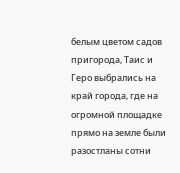белым цветом садов пригорода, Таис и Геро выбрались на край города, где на огромной площадке прямо на земле были разостланы сотни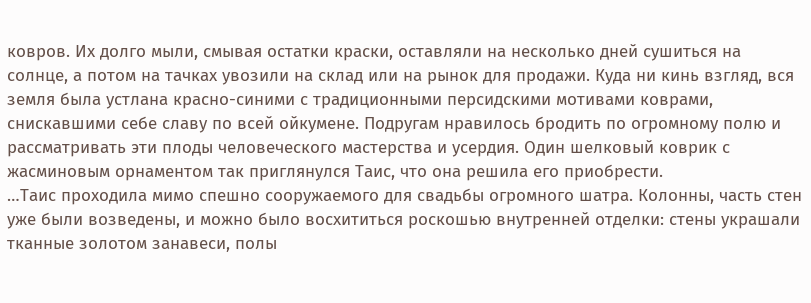ковров. Их долго мыли, смывая остатки краски, оставляли на несколько дней сушиться на солнце, а потом на тачках увозили на склад или на рынок для продажи. Куда ни кинь взгляд, вся земля была устлана красно-синими с традиционными персидскими мотивами коврами, снискавшими себе славу по всей ойкумене. Подругам нравилось бродить по огромному полю и рассматривать эти плоды человеческого мастерства и усердия. Один шелковый коврик с жасминовым орнаментом так приглянулся Таис, что она решила его приобрести.
…Таис проходила мимо спешно сооружаемого для свадьбы огромного шатра. Колонны, часть стен уже были возведены, и можно было восхититься роскошью внутренней отделки: стены украшали тканные золотом занавеси, полы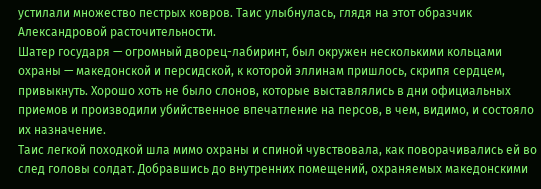устилали множество пестрых ковров. Таис улыбнулась, глядя на этот образчик Александровой расточительности.
Шатер государя — огромный дворец-лабиринт, был окружен несколькими кольцами охраны — македонской и персидской, к которой эллинам пришлось, скрипя сердцем, привыкнуть. Хорошо хоть не было слонов, которые выставлялись в дни официальных приемов и производили убийственное впечатление на персов, в чем, видимо, и состояло их назначение.
Таис легкой походкой шла мимо охраны и спиной чувствовала, как поворачивались ей во след головы солдат. Добравшись до внутренних помещений, охраняемых македонскими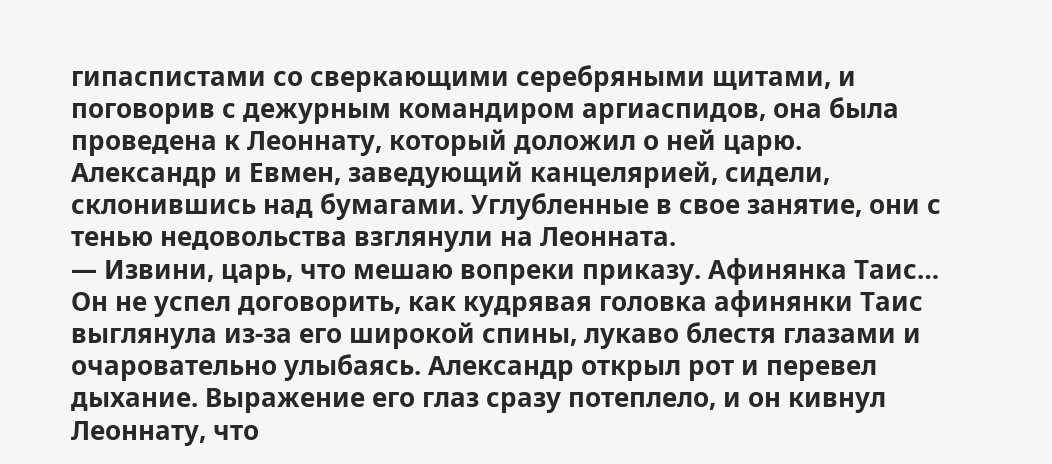гипаспистами со сверкающими серебряными щитами, и поговорив с дежурным командиром аргиаспидов, она была проведена к Леоннату, который доложил о ней царю.
Александр и Евмен, заведующий канцелярией, сидели, склонившись над бумагами. Углубленные в свое занятие, они с тенью недовольства взглянули на Леонната.
— Извини, царь, что мешаю вопреки приказу. Афинянка Таис…
Он не успел договорить, как кудрявая головка афинянки Таис выглянула из-за его широкой спины, лукаво блестя глазами и очаровательно улыбаясь. Александр открыл рот и перевел дыхание. Выражение его глаз сразу потеплело, и он кивнул Леоннату, что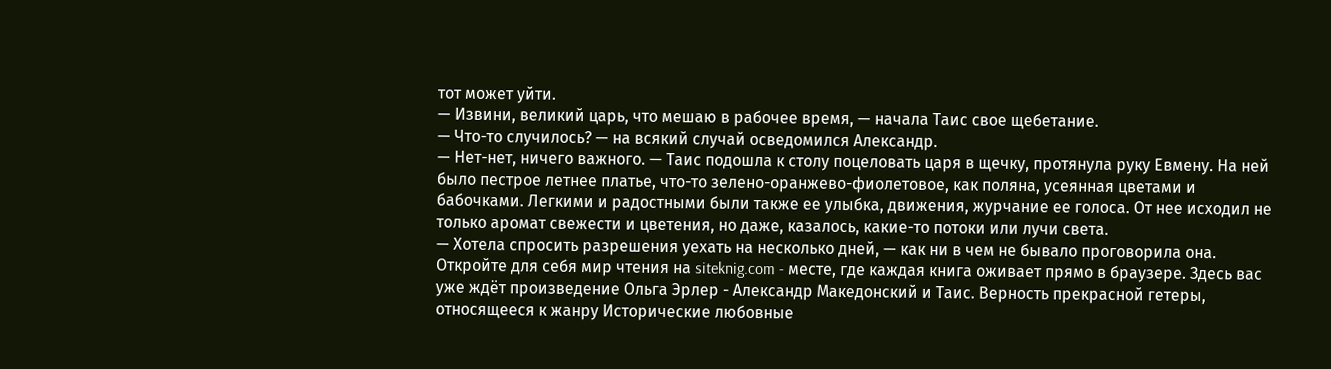тот может уйти.
— Извини, великий царь, что мешаю в рабочее время, — начала Таис свое щебетание.
— Что-то случилось? — на всякий случай осведомился Александр.
— Нет-нет, ничего важного. — Таис подошла к столу поцеловать царя в щечку, протянула руку Евмену. На ней было пестрое летнее платье, что-то зелено-оранжево-фиолетовое, как поляна, усеянная цветами и бабочками. Легкими и радостными были также ее улыбка, движения, журчание ее голоса. От нее исходил не только аромат свежести и цветения, но даже, казалось, какие-то потоки или лучи света.
— Хотела спросить разрешения уехать на несколько дней, — как ни в чем не бывало проговорила она.
Откройте для себя мир чтения на siteknig.com - месте, где каждая книга оживает прямо в браузере. Здесь вас уже ждёт произведение Ольга Эрлер - Александр Македонский и Таис. Верность прекрасной гетеры, относящееся к жанру Исторические любовные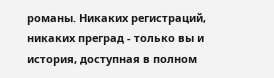романы. Никаких регистраций, никаких преград - только вы и история, доступная в полном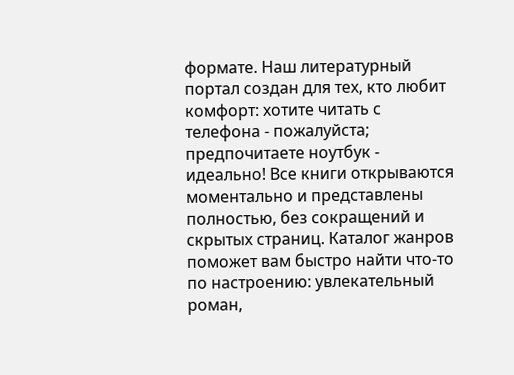формате. Наш литературный портал создан для тех, кто любит комфорт: хотите читать с телефона - пожалуйста; предпочитаете ноутбук - идеально! Все книги открываются моментально и представлены полностью, без сокращений и скрытых страниц. Каталог жанров поможет вам быстро найти что-то по настроению: увлекательный роман,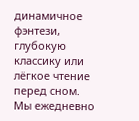динамичное фэнтези, глубокую классику или лёгкое чтение перед сном. Мы ежедневно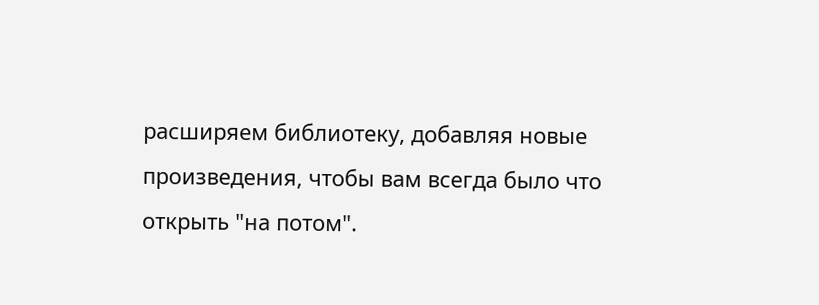расширяем библиотеку, добавляя новые произведения, чтобы вам всегда было что открыть "на потом".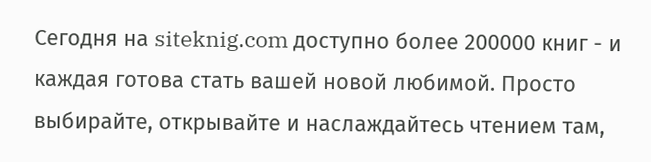Сегодня на siteknig.com доступно более 200000 книг - и каждая готова стать вашей новой любимой. Просто выбирайте, открывайте и наслаждайтесь чтением там,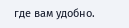где вам удобно.